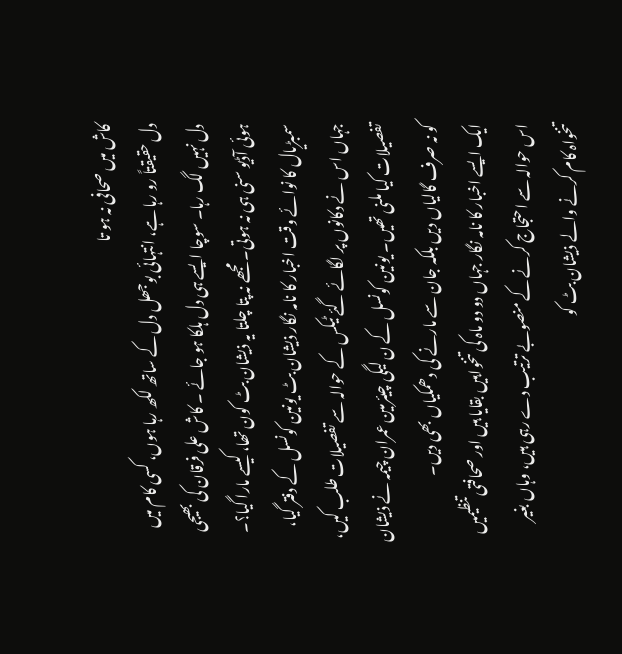کاش میں صحافی نہ ہو تا
دل حقیقتاً رو رہا ہے، انتہائی بوجھل دل کے ساتھ لکھ رہا ہوں، کسی کام میں دل نہیں لگ رہا۔ سوچا ایسے ہی دل ہلکا ہو جائے ۔ کاش علی فرقان کی بھیجی ہوئی آڈیو سنی ہی نہ ہوتی۔ مجھے نہ پتا چلتا یہ ذیشان بٹ کون تھا، کیسے مارا گیا؟۔
سمبڑیال کا نوائے وقت اخبار کا نامہ نگار ذیشان بٹ یونین کونسل کے دفتر گیا، جہاں اس نے دکانوں پر لگائے گئے ٹیکس کے حوالہ سے تفصیلات طلب کیں، تفصیلات کیا ملنی تھیں۔ یونین کونسل کے ن لیگی چیئرمین عمران چیمہ نے ذیشان کو نہ صرف گالیاں دیں بلکہ جان سے مارنے کی دھمکیاں بھی دیں۔
ایک ایسے اخبار کا نامہ نگار جہاں دو دو ماہ کی تنخواہیں بقایا ہیں اور صحافتی تنظیمیں اس حوالہ سے احتجاج کرنے کے منصوبے ترتیب دے رہی ہیں، وہاں بغیر تنخواہ کام کرنے والے ذیشان بٹ کو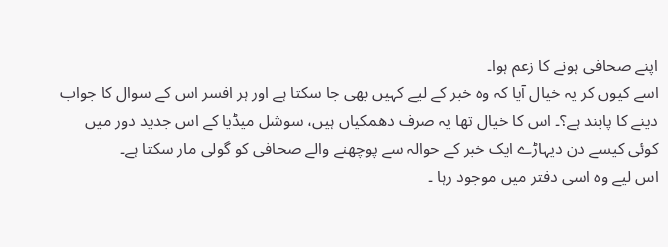اپنے صحافی ہونے کا زعم ہوا۔
اسے کیوں کر یہ خیال آیا کہ وہ خبر کے لیے کہیں بھی جا سکتا ہے اور ہر افسر اس کے سوال کا جواب دینے کا پابند ہے؟۔ اس کا خیال تھا یہ صرف دھمکیاں ہیں، سوشل میڈیا کے اس جدید دور میں کوئی کیسے دن دیہاڑے ایک خبر کے حوالہ سے پوچھنے والے صحافی کو گولی مار سکتا ہے۔
اس لیے وہ اسی دفتر میں موجود رہا ۔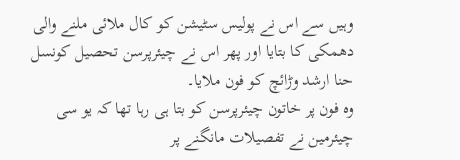وہیں سے اس نے پولیس سٹیشن کو کال ملائی ملنے والی دھمکی کا بتایا اور پھر اس نے چیئرپرسن تحصیل کونسل حنا ارشد وڑائچ کو فون ملایا۔
وہ فون پر خاتون چیئرپرسن کو بتا ہی رہا تھا کہ یو سی چیئرمین نے تفصیلات مانگنے پر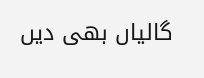گالیاں بھی دیں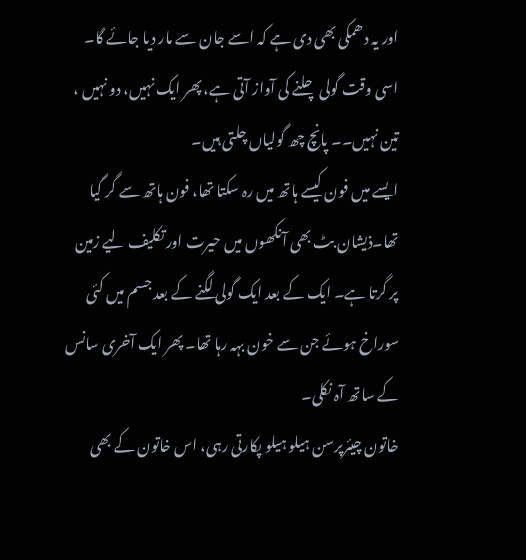اور یہ دھمکی بھی دی ہے کہ اسے جان سے مار دیا جائے گا۔ اسی وقت گولی چلنے کی آواز آتی ہے، پھر ایک نہیں، دو نہیں ، تین نہیں۔۔ پانچ چھ گولیاں چلتی ہیں۔
ایسے میں فون کیسے ہاتھ میں رہ سکتا تھا، فون ہاتھ سے گر گیا تھا۔ذیشان بٹ بھی آنکھوں میں حیرت اور تکلیف لیے زمین پر گرتا ہے۔ ایک کے بعد ایک گولی لگنے کے بعد جسم میں کئی سوراخ ہوئے جن سے خون بہہ رہا تھا۔ پھر ایک آخری سانس کے ساتھ آہ نکلی۔
خاتون چیئرپرسن ہیلو ہیلو پکارتی رہی، اس خاتون کے بھی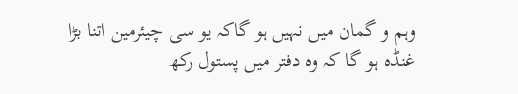وہم و گمان میں نہیں ہو گاکہ یو سی چیئرمین اتنا بڑا غنڈہ ہو گا کہ وہ دفتر میں پستول رکھ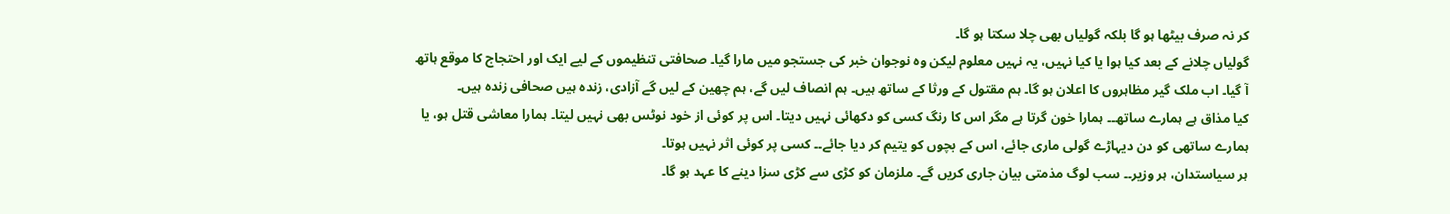کر نہ صرف بیٹھا ہو گا بلکہ گولیاں بھی چلا سکتا ہو گا۔
گولیاں چلانے کے بعد کیا ہوا یا کیا نہیں، یہ نہیں معلوم لیکن وہ نوجوان خبر کی جستجو میں مارا گیا۔ صحافتی تنظیموں کے لیے ایک اور احتجاج کا موقع ہاتھ آ گیا۔ اب ملک گیر مظاہروں کا اعلان ہو گا۔ ہم مقتول کے ورثا کے ساتھ ہیں۔ ہم انصاف لیں گے، ہم چھین کے لیں گے آزادی، زندہ ہیں صحافی زندہ ہیں۔
کیا مذاق ہے ہمارے ساتھ۔۔ ہمارا خون گرتا ہے مگر اس کا رنگ کسی کو دکھائی نہیں دیتا۔ اس پر کوئی از خود نوٹس بھی نہیں لیتا۔ ہمارا معاشی قتل ہو، یا ہمارے ساتھی کو دن دیہاڑے گولی ماری جائے، اس کے بچوں کو یتیم کر دیا جائے۔۔ کسی پر کوئی اثر نہیں ہوتا۔
ہر سیاستدان، ہر وزیر۔۔ سب لوگ مذمتی بیان جاری کریں گے۔ ملزمان کو کڑی سے کڑی سزا دینے کا عہد ہو گا۔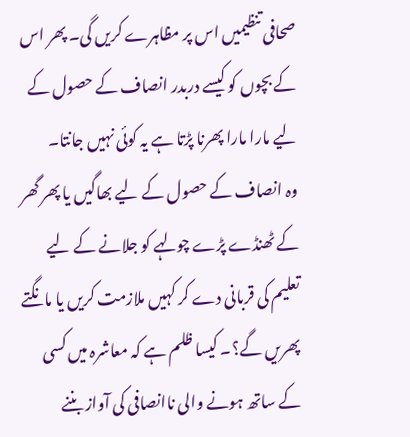صحافی تنظیمیں اس پر مظاہرے کریں گی۔ پھر اس کے بچوں کو کیسے دربدر انصاف کے حصول کے لیے مارا مارا پھرنا پڑتا ہے یہ کوئی نہیں جانتا۔
وہ انصاف کے حصول کے لیے بھاگیں یا پھر گھر کے ٹھنڈے پڑے چولہے کو جلانے کے لیے تعلیم کی قربانی دے کر کہیں ملازمت کریں یا مانگتے پھریں گے؟۔ کیسا ظلم ہے کہ معاشرہ میں کسی کے ساتھ ہونے والی ناانصافی کی آواز بننے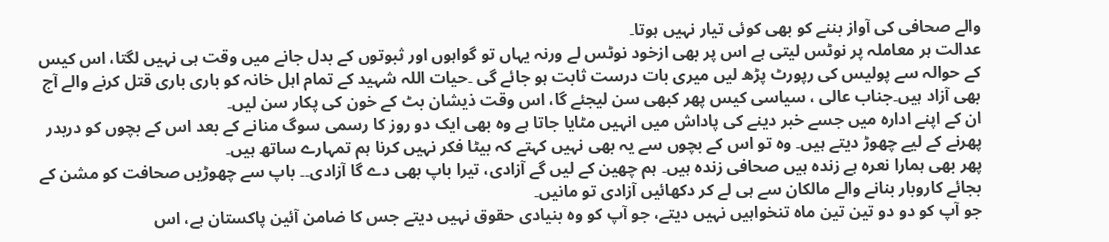والے صحافی کی آواز بننے کو بھی کوئی تیار نہیں ہوتا۔
عدالت ہر معاملہ پر نوٹس لیتی ہے اس پر بھی ازخود نوٹس لے ورنہ یہاں تو گواہوں اور ثبوتوں کے بدل جانے میں وقت ہی نہیں لگتا، اس کیس کے حوالہ سے پولیس کی رپورٹ پڑھ لیں میری بات درست ثابت ہو جائے گی ۔حیات اللہ شہید کے تمام اہل خانہ کو باری باری قتل کرنے والے آج بھی آزاد ہیں۔جناب عالی ، سیاسی کیس پھر کبھی سن لیجئے گا، اس وقت ذیشان بٹ کے خون کی پکار سن لیں۔
ان کے اپنے ادارہ میں جسے خبر دینے کی پاداش میں انہیں مٹایا جاتا ہے وہ بھی ایک دو روز کا رسمی سوگ منانے کے بعد اس کے بچوں کو دربدر پھرنے کے لیے چھوڑ دیتے ہیں۔ وہ تو اس کے بچوں سے یہ بھی نہیں کہتے کہ بیٹا فکر نہیں کرنا ہم تمہارے ساتھ ہیں۔
پھر بھی ہمارا نعرہ ہے زندہ ہیں صحافی زندہ ہیں۔ ہم چھین کے لیں گے آزادی، تیرا باپ بھی دے گا آزادی۔۔ باپ سے چھوڑیں صحافت کو مشن کے بجائے کاروبار بنانے والے مالکان سے ہی لے کر دکھائیں آزادی تو مانیں۔
جو آپ کو دو دو تین تین ماہ تنخواہیں نہیں دیتے، جو آپ کو وہ بنیادی حقوق نہیں دیتے جس کا ضامن آئین پاکستان ہے، اس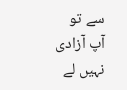سے تو آپ آزادی نہیں لے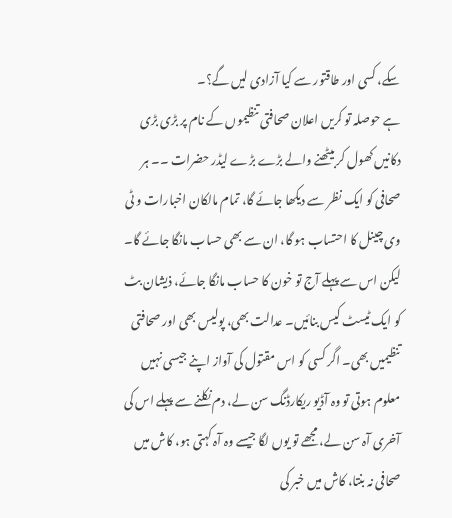سکے، کسی اور طاقتور سے کیا آزادی لیں گے؟۔
ہے حوصلہ تو کریں اعلان صحافتی تنظیموں کے نام پر بڑی بڑی دکانیں کھول کر بیٹھنے والے بڑے بڑے لیڈر حضرات ۔۔ ہر صحافی کو ایک نظر سے دیکھا جائے گا، تمام مالکان اخبارات و ٹی وی چینل کا احتساب ہو گا، ان سے بھی حساب مانگا جائے گا۔
لیکن اس سے پہلے آج تو خون کا حساب مانگا جائے، ذیشان بٹ کو ایک ٹیسٹ کیس بنائیں۔ عدالت بھی، پولیس بھی اور صحافتی تنظیمیں بھی۔ اگر کسی کو اس مقتول کی آواز اپنے جیسی نہیں معلوم ہوتی تو وہ آڈیو ریکارڈنگ سن لے، دم نکلنے سے پہلے اس کی آخری آہ سن لے، مجھے تو یوں لگا جیسے وہ آہ کہتی ہو، کاش میں صحافی نہ بنتا، کاش میں خبر کی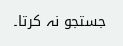جستجو نہ کرتا۔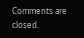Comments are closed.